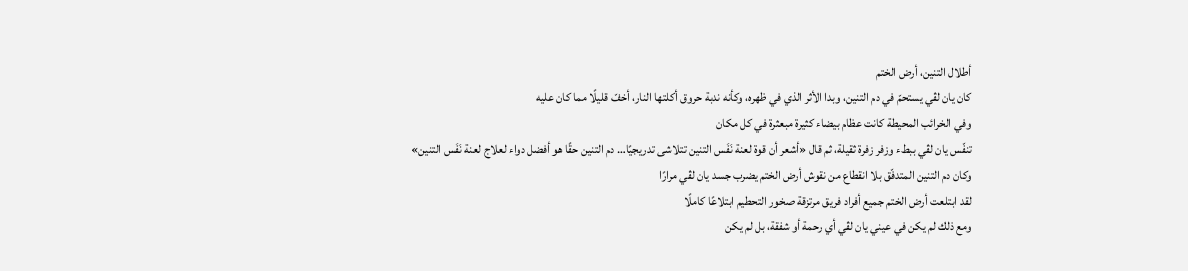أطلال التنين، أرض الختم
كان يان لڤي يستحمّ في دم التنين، وبدا الأثر الذي في ظهره، وكأنه ندبة حروق أكلتها النار، أخفّ قليلًا مما كان عليه
وفي الخرائب المحيطة كانت عظام بيضاء كثيرة مبعثرة في كل مكان
تنفّس يان لڤي ببطء وزفر زفرة ثقيلة، ثم قال «أشعر أن قوة لعنة نَفَس التنين تتلاشى تدريجيًا… دم التنين حقًا هو أفضل دواء لعلاج لعنة نَفَس التنين»
وكان دم التنين المتدفّق بلا انقطاع من نقوش أرض الختم يضرب جسد يان لڤي مرارًا
لقد ابتلعت أرض الختم جميع أفراد فريق مرتزقة صخور التحطيم ابتلاعًا كاملًا
ومع ذلك لم يكن في عيني يان لڤي أي رحمة أو شفقة، بل لم يكن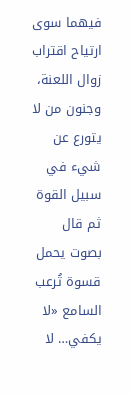فيهما سوى ارتياح اقتراب زوال اللعنة، وجنون من لا يتورع عن شيء في سبيل القوة
ثم قال بصوت يحمل قسوة تُرعب السامع «لا يكفي… لا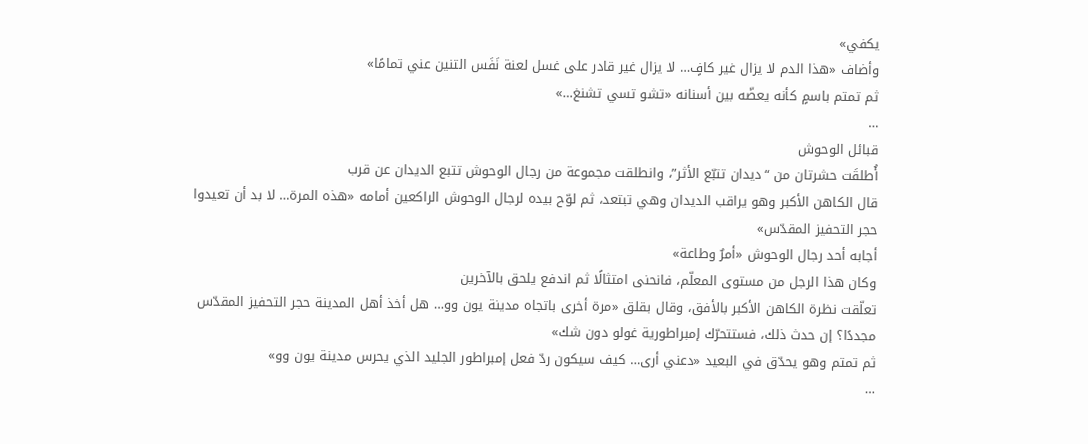يكفي»
وأضاف «هذا الدم لا يزال غير كافٍ… لا يزال غير قادر على غسل لعنة نَفَس التنين عني تمامًا»
ثم تمتم باسمٍ كأنه يعضّه بين أسنانه «تشو تسي تشنغ…»
…
قبائل الوحوش
أُطلقَت حشرتان من “ديدان تتبّع الأثر”، وانطلقت مجموعة من رجال الوحوش تتبع الديدان عن قرب
قال الكاهن الأكبر وهو يراقب الديدان وهي تبتعد، ثم لوّح بيده لرجال الوحوش الراكعين أمامه «هذه المرة… لا بد أن تعيدوا حجر التحفيز المقدّس»
أجابه أحد رجال الوحوش «أمرٌ وطاعة»
وكان هذا الرجل من مستوى المعلّم، فانحنى امتثالًا ثم اندفع يلحق بالآخرين
تعلّقت نظرة الكاهن الأكبر بالأفق، وقال بقلق «مرة أخرى باتجاه مدينة يون وو… هل أخذ أهل المدينة حجر التحفيز المقدّس مجددًا؟ إن حدث ذلك، فستتحرّك إمبراطورية غولو دون شك»
ثم تمتم وهو يحدّق في البعيد «دعني أرى… كيف سيكون ردّ فعل إمبراطور الجليد الذي يحرس مدينة يون وو»
…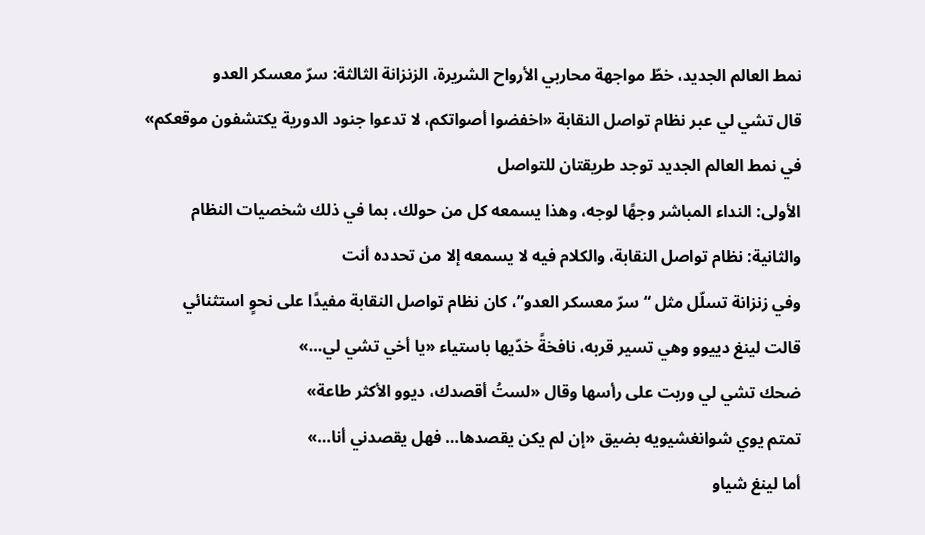نمط العالم الجديد، خطّ مواجهة محاربي الأرواح الشريرة، الزنزانة الثالثة: سرّ معسكر العدو
قال تشي لي عبر نظام تواصل النقابة «اخفضوا أصواتكم، لا تدعوا جنود الدورية يكتشفون موقعكم»
في نمط العالم الجديد توجد طريقتان للتواصل
الأولى: النداء المباشر وجهًا لوجه، وهذا يسمعه كل من حولك، بما في ذلك شخصيات النظام
والثانية: نظام تواصل النقابة، والكلام فيه لا يسمعه إلا من تحدده أنت
وفي زنزانة تسلّل مثل “سرّ معسكر العدو”، كان نظام تواصل النقابة مفيدًا على نحوٍ استثنائي
قالت لينغ دييوو وهي تسير قربه، نافخةً خدّيها باستياء «يا أخي تشي لي…»
ضحك تشي لي وربت على رأسها وقال «لستُ أقصدك، ديوو الأكثر طاعة»
تمتم يوي شوانغشيويه بضيق «إن لم يكن يقصدها… فهل يقصدني أنا…»
أما لينغ شياو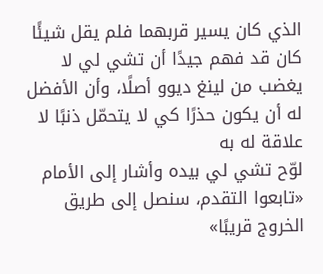الذي كان يسير قربهما فلم يقل شيئًا
كان قد فهم جيدًا أن تشي لي لا يغضب من لينغ ديوو أصلًا، وأن الأفضل له أن يكون حذرًا كي لا يتحمّل ذنبًا لا علاقة له به
لوّح تشي لي بيده وأشار إلى الأمام «تابعوا التقدم، سنصل إلى طريق الخروج قريبًا»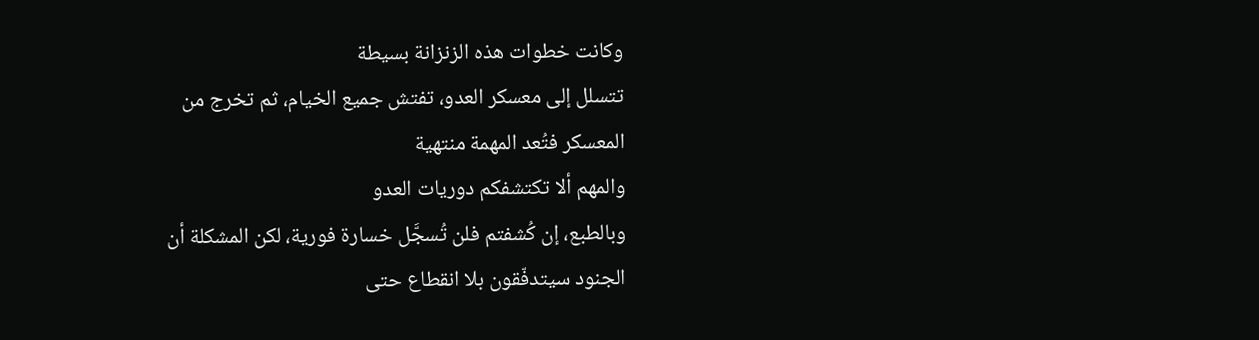وكانت خطوات هذه الزنزانة بسيطة
تتسلل إلى معسكر العدو، تفتش جميع الخيام، ثم تخرج من المعسكر فتُعد المهمة منتهية
والمهم ألا تكتشفكم دوريات العدو
وبالطبع، إن كُشفتم فلن تُسجَّل خسارة فورية، لكن المشكلة أن الجنود سيتدفّقون بلا انقطاع حتى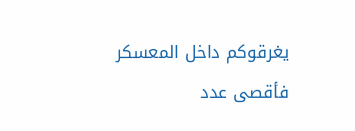يغرقوكم داخل المعسكر
فأقصى عدد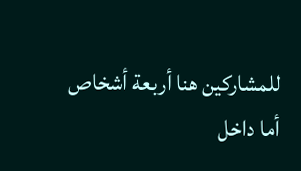للمشاركين هنا أربعة أشخاص
أما داخل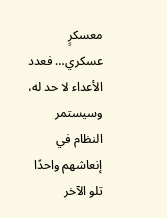معسكرٍ عسكري… فعدد الأعداء لا حد له، وسيستمر النظام في إنعاشهم واحدًا تلو الآخر